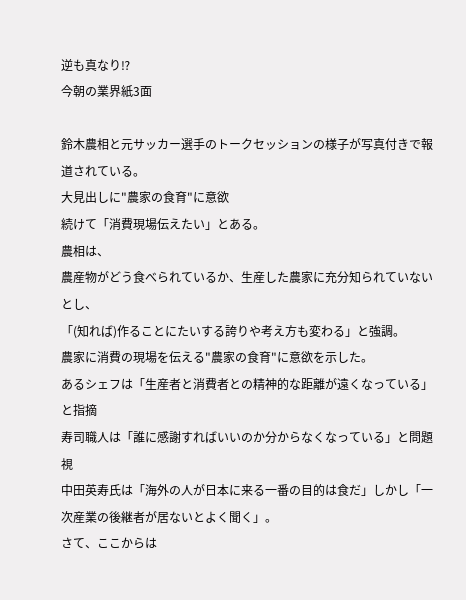逆も真なり⁉
今朝の業界紙3面

鈴木農相と元サッカー選手のトークセッションの様子が写真付きで報道されている。
大見出しに"農家の食育"に意欲
続けて「消費現場伝えたい」とある。
農相は、
農産物がどう食べられているか、生産した農家に充分知られていないとし、
「(知れば)作ることにたいする誇りや考え方も変わる」と強調。
農家に消費の現場を伝える"農家の食育"に意欲を示した。
あるシェフは「生産者と消費者との精神的な距離が遠くなっている」と指摘
寿司職人は「誰に感謝すればいいのか分からなくなっている」と問題視
中田英寿氏は「海外の人が日本に来る一番の目的は食だ」しかし「一次産業の後継者が居ないとよく聞く」。
さて、ここからは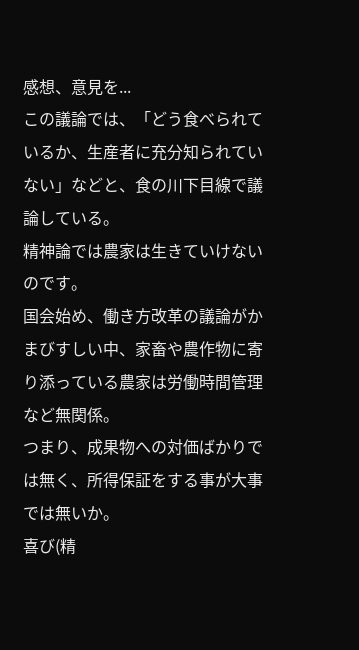感想、意見を...
この議論では、「どう食べられているか、生産者に充分知られていない」などと、食の川下目線で議論している。
精神論では農家は生きていけないのです。
国会始め、働き方改革の議論がかまびすしい中、家畜や農作物に寄り添っている農家は労働時間管理など無関係。
つまり、成果物への対価ばかりでは無く、所得保証をする事が大事では無いか。
喜び(精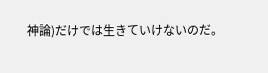神論)だけでは生きていけないのだ。